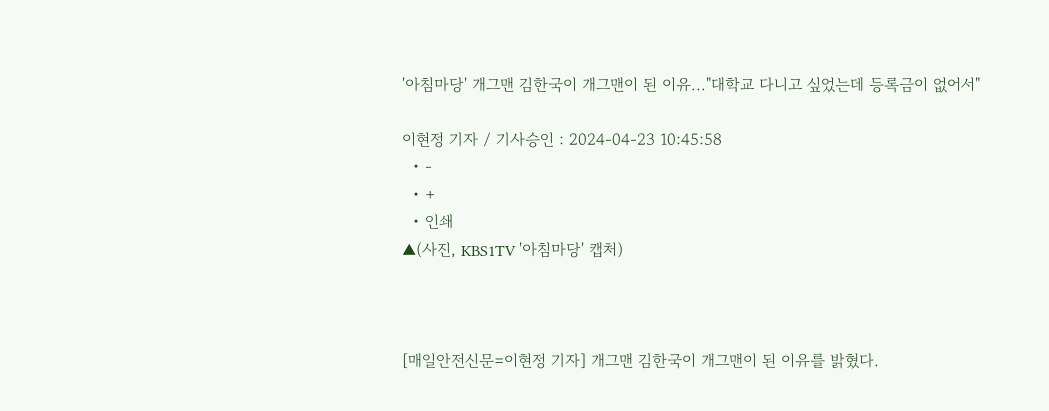'아침마당' 개그맨 김한국이 개그맨이 된 이유..."대학교 다니고 싶었는데 등록금이 없어서"

이현정 기자 / 기사승인 : 2024-04-23 10:45:58
  • -
  • +
  • 인쇄
▲(사진, KBS1TV '아침마당' 캡처)



[매일안전신문=이현정 기자] 개그맨 김한국이 개그맨이 된 이유를 밝혔다.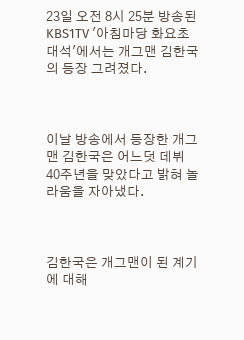23일 오전 8시 25분 방송된 KBS1TV '아침마당 화요초대석'에서는 개그맨 김한국의 등장 그려졌다.



이날 방송에서 등장한 개그맨 김한국은 어느덧 데뷔 40주년을 맞았다고 밝혀 놀라움을 자아냈다.



김한국은 개그맨이 된 계기에 대해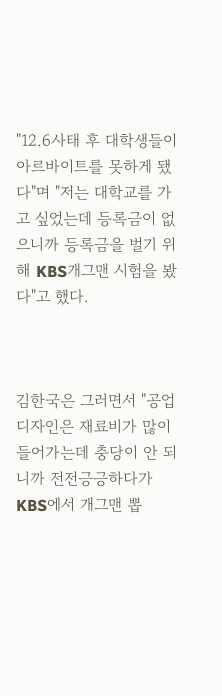"12.6사태 후 대학생들이 아르바이트를 못하게 됐다"며 "저는 대학교를 가고 싶었는데 등록금이 없으니까 등록금을 벌기 위해 KBS개그맨 시험을 봤다"고 했다.



김한국은 그러면서 "공업디자인은 재료비가 많이 들어가는데 충당이 안 되니까 전전긍긍하다가 KBS에서 개그맨 뽑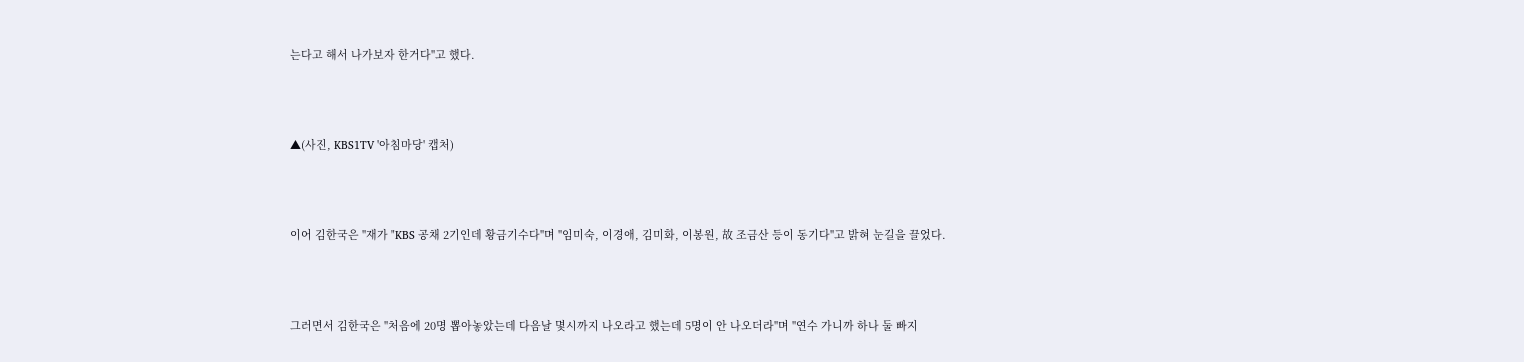는다고 해서 나가보자 한거다"고 했다.



▲(사진, KBS1TV '아침마당' 캡처)



이어 김한국은 "재가 "KBS 공채 2기인데 황금기수다"며 "임미숙, 이경애, 김미화, 이봉원, 故 조금산 등이 동기다"고 밝혀 눈길을 끌었다.



그러면서 김한국은 "처음에 20명 뽑아놓았는데 다음날 몇시까지 나오라고 했는데 5명이 안 나오더라"며 "연수 가니까 하나 둘 빠지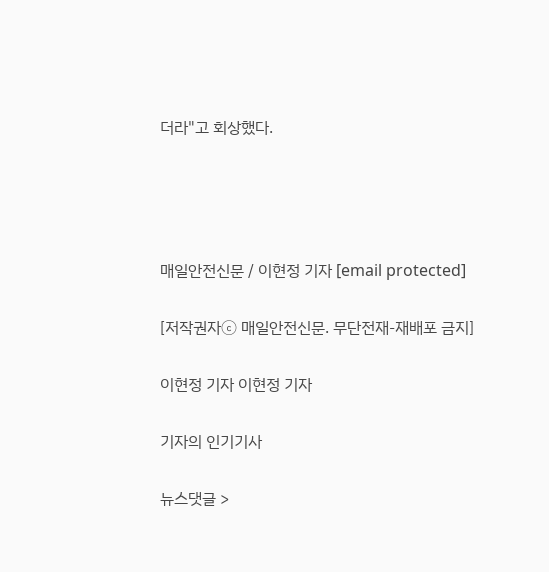더라"고 회상했다.




매일안전신문 / 이현정 기자 [email protected]

[저작권자ⓒ 매일안전신문. 무단전재-재배포 금지]

이현정 기자 이현정 기자

기자의 인기기사

뉴스댓글 >